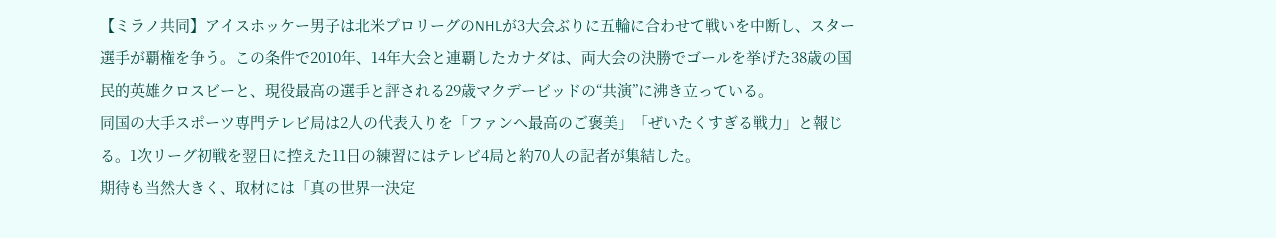【ミラノ共同】アイスホッケー男子は北米プロリーグのNHLが3大会ぶりに五輪に合わせて戦いを中断し、スター選手が覇権を争う。この条件で2010年、14年大会と連覇したカナダは、両大会の決勝でゴールを挙げた38歳の国民的英雄クロスビーと、現役最高の選手と評される29歳マクデービッドの“共演”に沸き立っている。
同国の大手スポーツ専門テレビ局は2人の代表入りを「ファンへ最高のご褒美」「ぜいたくすぎる戦力」と報じる。1次リーグ初戦を翌日に控えた11日の練習にはテレビ4局と約70人の記者が集結した。
期待も当然大きく、取材には「真の世界一決定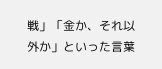戦」「金か、それ以外か」といった言葉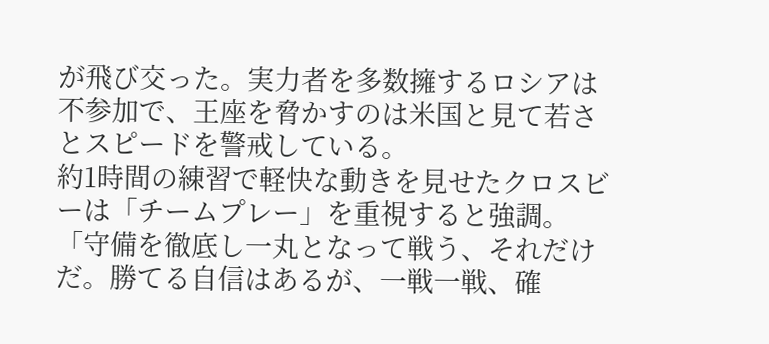が飛び交った。実力者を多数擁するロシアは不参加で、王座を脅かすのは米国と見て若さとスピードを警戒している。
約1時間の練習で軽快な動きを見せたクロスビーは「チームプレー」を重視すると強調。「守備を徹底し一丸となって戦う、それだけだ。勝てる自信はあるが、一戦一戦、確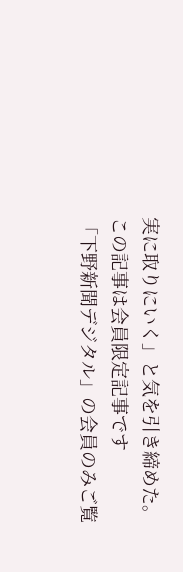実に取りにいく」と気を引き締めた。
この記事は会員限定記事です
「下野新聞デジタル」の会員のみご覧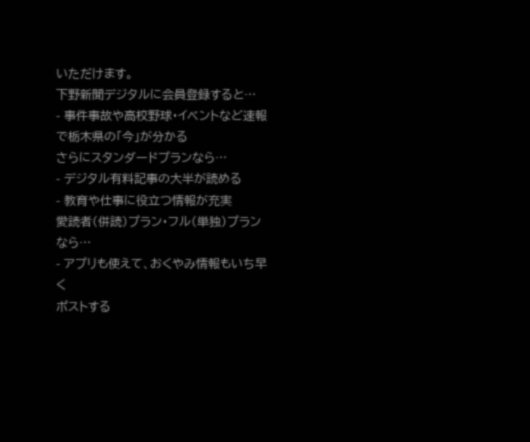いただけます。
下野新聞デジタルに会員登録すると…
- 事件事故や高校野球・イベントなど速報で栃木県の「今」が分かる
さらにスタンダードプランなら…
- デジタル有料記事の大半が読める
- 教育や仕事に役立つ情報が充実
愛読者(併読)プラン・フル(単独)プランなら…
- アプリも使えて、おくやみ情報もいち早く
ポストする